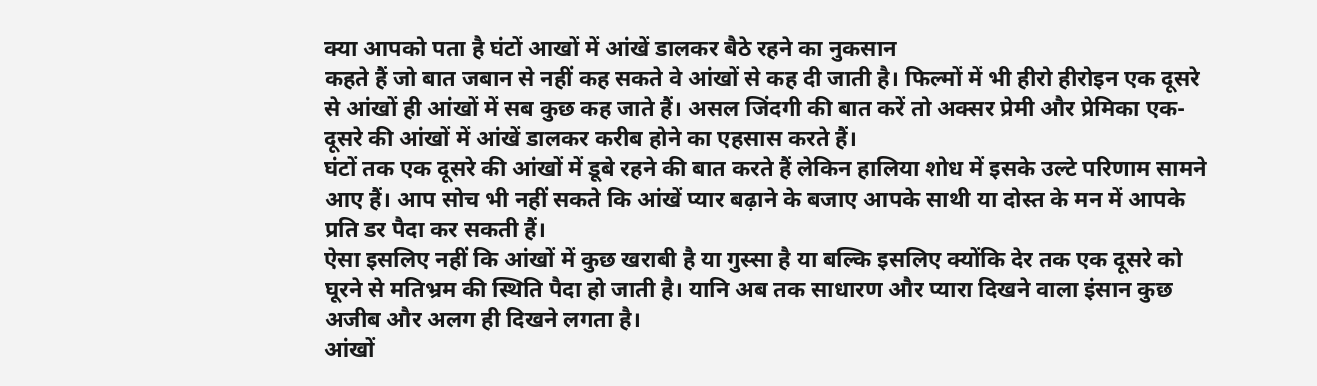क्या आपको पता है घंटों आखों में आंखें डालकर बैठे रहने का नुकसान
कहते हैं जो बात जबान से नहीं कह सकते वे आंखों से कह दी जाती है। फिल्मों में भी हीरो हीरोइन एक दूसरे से आंखों ही आंखों में सब कुछ कह जाते हैं। असल जिंदगी की बात करें तो अक्सर प्रेमी और प्रेमिका एक-दूसरे की आंखों में आंखें डालकर करीब होने का एहसास करते हैं।
घंटों तक एक दूसरे की आंखों में डूबे रहने की बात करते हैं लेकिन हालिया शोध में इसके उल्टे परिणाम सामने आए हैं। आप सोच भी नहीं सकते कि आंखें प्यार बढ़ाने के बजाए आपके साथी या दोस्त के मन में आपके प्रति डर पैदा कर सकती हैं।
ऐसा इसलिए नहीं कि आंखों में कुछ खराबी है या गुस्सा है या बल्कि इसलिए क्योंकि देर तक एक दूसरे को घूरने से मतिभ्रम की स्थिति पैदा हो जाती है। यानि अब तक साधारण और प्यारा दिखने वाला इंसान कुछ अजीब और अलग ही दिखने लगता है।
आंखों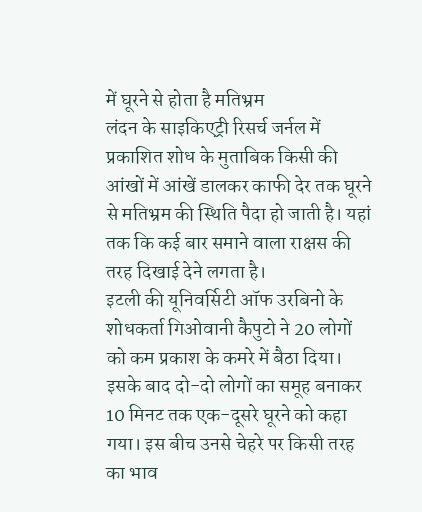में घूरने से होता है मतिभ्रम
लंदन के साइकिएट्री रिसर्च जर्नल में प्रकाशित शोध के मुताबिक किसी की आंखों में आंखें डालकर काफी देर तक घूरने से मतिभ्रम की स्थिति पैदा हो जाती है। यहां तक कि कई बार समाने वाला राक्षस की तरह दिखाई देने लगता है।
इटली की यूनिवर्सिटी ऑफ उरबिनो के शोधकर्ता गिओवानी कैपुटो ने 20 लोगों को कम प्रकाश के कमरे में बैठा दिया। इसके बाद दो-दो लोगों का समूह बनाकर 10 मिनट तक एक-दूसरे घूरने को कहा गया। इस बीच उनसे चेहरे पर किसी तरह का भाव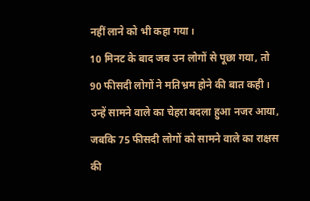नहीं लाने को भी कहा गया।
10 मिनट के बाद जब उन लोगों से पूछा गया, तो 90 फीसदी लोगों ने मतिभ्रम होने की बात कही। उन्हें सामने वाले का चेहरा बदला हुआ नजर आया, जबकि 75 फीसदी लोगों को सामने वाले का राक्षस की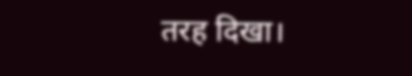तरह दिखा।